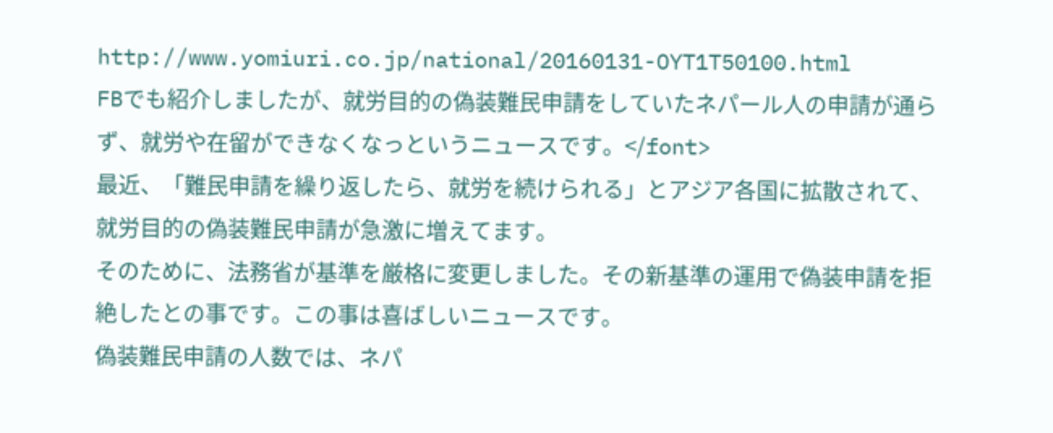http://www.yomiuri.co.jp/national/20160131-OYT1T50100.html
FBでも紹介しましたが、就労目的の偽装難民申請をしていたネパール人の申請が通らず、就労や在留ができなくなっというニュースです。</font>
最近、「難民申請を繰り返したら、就労を続けられる」とアジア各国に拡散されて、就労目的の偽装難民申請が急激に増えてます。
そのために、法務省が基準を厳格に変更しました。その新基準の運用で偽装申請を拒絶したとの事です。この事は喜ばしいニュースです。
偽装難民申請の人数では、ネパ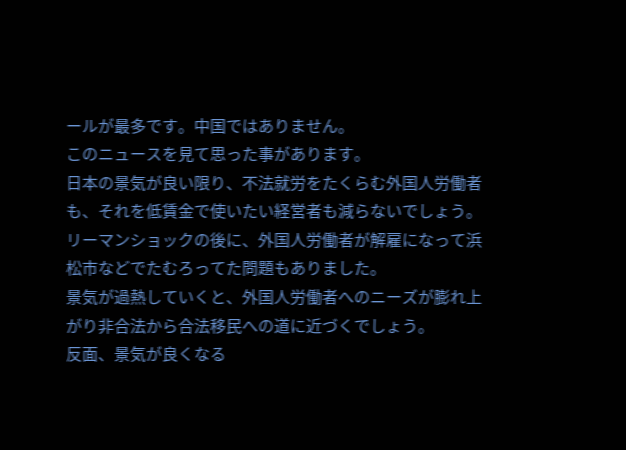ールが最多です。中国ではありません。
このニュースを見て思った事があります。
日本の景気が良い限り、不法就労をたくらむ外国人労働者も、それを低賃金で使いたい経営者も減らないでしょう。
リーマンショックの後に、外国人労働者が解雇になって浜松市などでたむろってた問題もありました。
景気が過熱していくと、外国人労働者へのニーズが膨れ上がり非合法から合法移民への道に近づくでしょう。
反面、景気が良くなる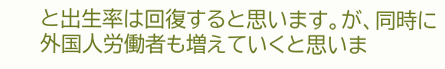と出生率は回復すると思います。が、同時に外国人労働者も増えていくと思いま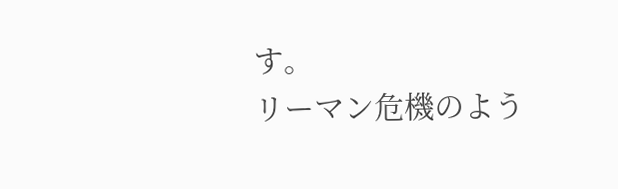す。
リーマン危機のよう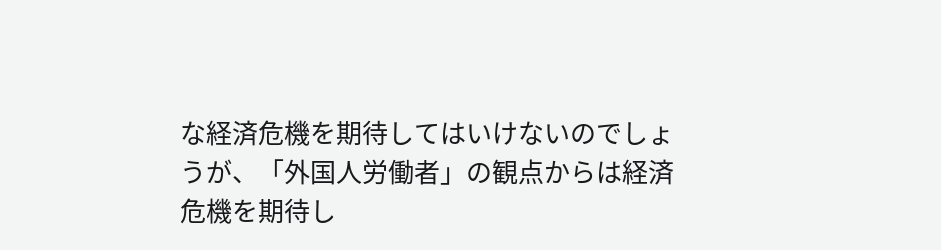な経済危機を期待してはいけないのでしょうが、「外国人労働者」の観点からは経済危機を期待し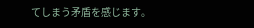てしまう矛盾を感じます。